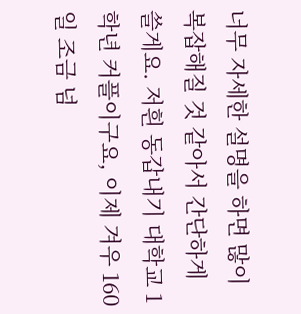너무 자세한 설명을 하면 많이 복잡해질 것 같아서 간단하게 쓸게요. 저흰 동갑내기 대학교 1학년 커플이구요, 이제 겨우 160일 조금 넘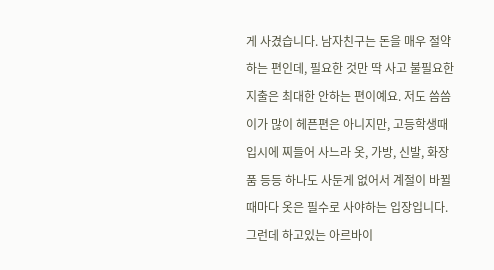게 사겼습니다. 남자친구는 돈을 매우 절약하는 편인데, 필요한 것만 딱 사고 불필요한 지출은 최대한 안하는 편이예요. 저도 씀씀이가 많이 헤픈편은 아니지만, 고등학생때 입시에 찌들어 사느라 옷, 가방, 신발, 화장품 등등 하나도 사둔게 없어서 계절이 바뀔때마다 옷은 필수로 사야하는 입장입니다. 그런데 하고있는 아르바이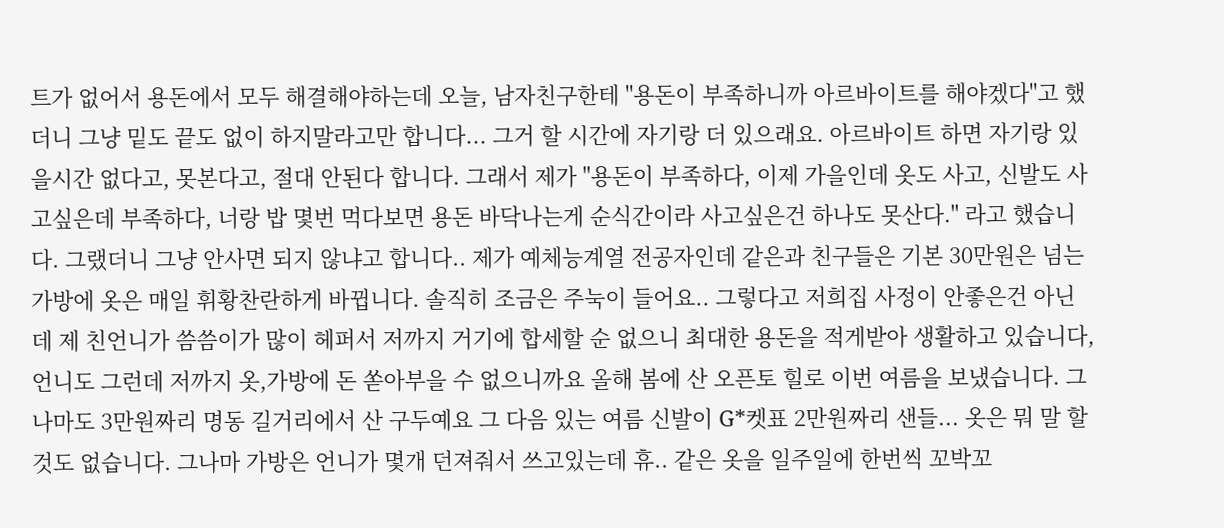트가 없어서 용돈에서 모두 해결해야하는데 오늘, 남자친구한테 "용돈이 부족하니까 아르바이트를 해야겠다"고 했더니 그냥 밑도 끝도 없이 하지말라고만 합니다... 그거 할 시간에 자기랑 더 있으래요. 아르바이트 하면 자기랑 있을시간 없다고, 못본다고, 절대 안된다 합니다. 그래서 제가 "용돈이 부족하다, 이제 가을인데 옷도 사고, 신발도 사고싶은데 부족하다, 너랑 밥 몇번 먹다보면 용돈 바닥나는게 순식간이라 사고싶은건 하나도 못산다." 라고 했습니다. 그랬더니 그냥 안사면 되지 않냐고 합니다.. 제가 예체능계열 전공자인데 같은과 친구들은 기본 30만원은 넘는 가방에 옷은 매일 휘황찬란하게 바뀝니다. 솔직히 조금은 주눅이 들어요.. 그렇다고 저희집 사정이 안좋은건 아닌데 제 친언니가 씀씀이가 많이 헤퍼서 저까지 거기에 합세할 순 없으니 최대한 용돈을 적게받아 생활하고 있습니다, 언니도 그런데 저까지 옷,가방에 돈 쏟아부을 수 없으니까요 올해 봄에 산 오픈토 힐로 이번 여름을 보냈습니다. 그나마도 3만원짜리 명동 길거리에서 산 구두예요 그 다음 있는 여름 신발이 G*켓표 2만원짜리 샌들... 옷은 뭐 말 할것도 없습니다. 그나마 가방은 언니가 몇개 던져줘서 쓰고있는데 휴.. 같은 옷을 일주일에 한번씩 꼬박꼬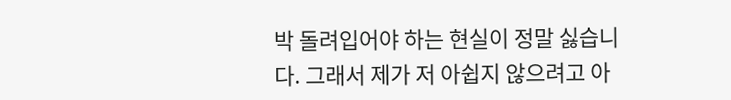박 돌려입어야 하는 현실이 정말 싫습니다. 그래서 제가 저 아쉽지 않으려고 아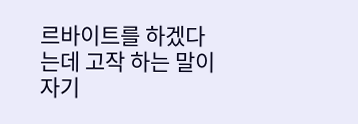르바이트를 하겠다는데 고작 하는 말이 자기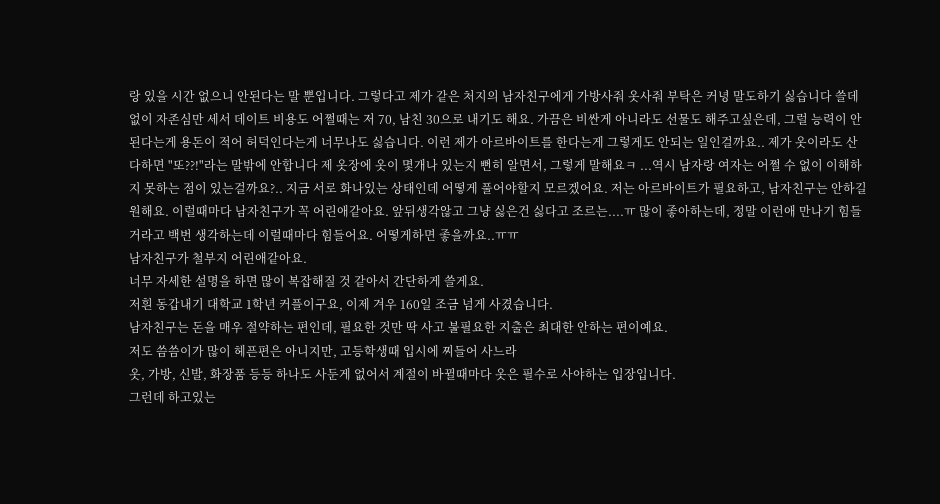랑 있을 시간 없으니 안된다는 말 뿐입니다. 그렇다고 제가 같은 처지의 남자친구에게 가방사줘 옷사줘 부탁은 커녕 말도하기 싫습니다 쓸데없이 자존심만 세서 데이트 비용도 어쩔때는 저 70, 남친 30으로 내기도 해요. 가끔은 비싼게 아니라도 선물도 해주고싶은데, 그럴 능력이 안된다는게 용돈이 적어 허덕인다는게 너무나도 싫습니다. 이런 제가 아르바이트를 한다는게 그렇게도 안되는 일인걸까요.. 제가 옷이라도 산다하면 "또??!"라는 말밖에 안합니다 제 옷장에 옷이 몇개나 있는지 뻔히 알면서, 그렇게 말해요ㅋ ...역시 남자랑 여자는 어쩔 수 없이 이해하지 못하는 점이 있는걸까요?.. 지금 서로 화나있는 상태인데 어떻게 풀어야할지 모르겠어요. 저는 아르바이트가 필요하고, 남자친구는 안하길 원해요. 이럴때마다 남자친구가 꼭 어린애같아요. 앞뒤생각않고 그냥 싫은건 싫다고 조르는....ㅠ 많이 좋아하는데, 정말 이런애 만나기 힘들거라고 백번 생각하는데 이럴때마다 힘들어요. 어떻게하면 좋을까요..ㅠㅠ
남자친구가 철부지 어린애같아요.
너무 자세한 설명을 하면 많이 복잡해질 것 같아서 간단하게 쓸게요.
저흰 동갑내기 대학교 1학년 커플이구요, 이제 겨우 160일 조금 넘게 사겼습니다.
남자친구는 돈을 매우 절약하는 편인데, 필요한 것만 딱 사고 불필요한 지출은 최대한 안하는 편이예요.
저도 씀씀이가 많이 헤픈편은 아니지만, 고등학생때 입시에 찌들어 사느라
옷, 가방, 신발, 화장품 등등 하나도 사둔게 없어서 계절이 바뀔때마다 옷은 필수로 사야하는 입장입니다.
그런데 하고있는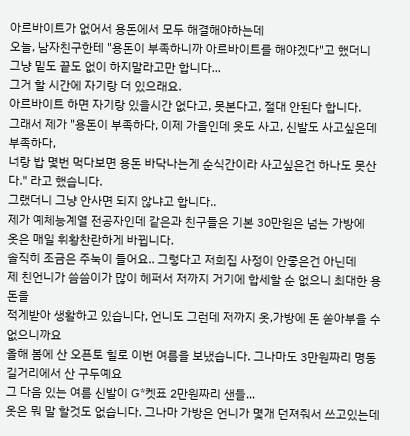아르바이트가 없어서 용돈에서 모두 해결해야하는데
오늘, 남자친구한테 "용돈이 부족하니까 아르바이트를 해야겠다"고 했더니
그냥 밑도 끝도 없이 하지말라고만 합니다...
그거 할 시간에 자기랑 더 있으래요.
아르바이트 하면 자기랑 있을시간 없다고, 못본다고, 절대 안된다 합니다.
그래서 제가 "용돈이 부족하다, 이제 가을인데 옷도 사고, 신발도 사고싶은데 부족하다,
너랑 밥 몇번 먹다보면 용돈 바닥나는게 순식간이라 사고싶은건 하나도 못산다." 라고 했습니다.
그랬더니 그냥 안사면 되지 않냐고 합니다..
제가 예체능계열 전공자인데 같은과 친구들은 기본 30만원은 넘는 가방에
옷은 매일 휘황찬란하게 바뀝니다.
솔직히 조금은 주눅이 들어요.. 그렇다고 저희집 사정이 안좋은건 아닌데
제 친언니가 씀씀이가 많이 헤퍼서 저까지 거기에 합세할 순 없으니 최대한 용돈을
적게받아 생활하고 있습니다, 언니도 그런데 저까지 옷,가방에 돈 쏟아부을 수 없으니까요
올해 봄에 산 오픈토 힐로 이번 여름을 보냈습니다. 그나마도 3만원짜리 명동 길거리에서 산 구두예요
그 다음 있는 여름 신발이 G*켓표 2만원짜리 샌들...
옷은 뭐 말 할것도 없습니다. 그나마 가방은 언니가 몇개 던져줘서 쓰고있는데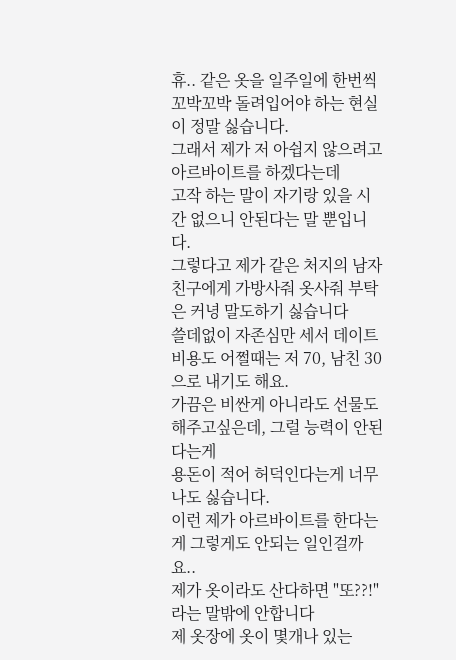휴.. 같은 옷을 일주일에 한번씩 꼬박꼬박 돌려입어야 하는 현실이 정말 싫습니다.
그래서 제가 저 아쉽지 않으려고 아르바이트를 하겠다는데
고작 하는 말이 자기랑 있을 시간 없으니 안된다는 말 뿐입니다.
그렇다고 제가 같은 처지의 남자친구에게 가방사줘 옷사줘 부탁은 커녕 말도하기 싫습니다
쓸데없이 자존심만 세서 데이트 비용도 어쩔때는 저 70, 남친 30으로 내기도 해요.
가끔은 비싼게 아니라도 선물도 해주고싶은데, 그럴 능력이 안된다는게
용돈이 적어 허덕인다는게 너무나도 싫습니다.
이런 제가 아르바이트를 한다는게 그렇게도 안되는 일인걸까요..
제가 옷이라도 산다하면 "또??!"라는 말밖에 안합니다
제 옷장에 옷이 몇개나 있는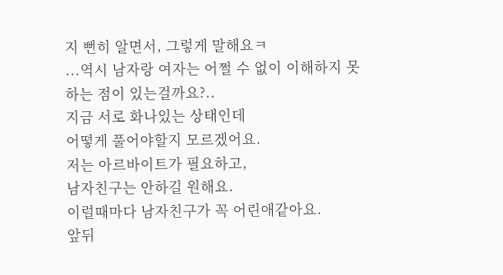지 뻔히 알면서, 그렇게 말해요ㅋ
...역시 남자랑 여자는 어쩔 수 없이 이해하지 못하는 점이 있는걸까요?..
지금 서로 화나있는 상태인데
어떻게 풀어야할지 모르겠어요.
저는 아르바이트가 필요하고,
남자친구는 안하길 원해요.
이럴때마다 남자친구가 꼭 어린애같아요.
앞뒤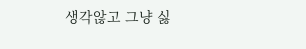생각않고 그냥 싫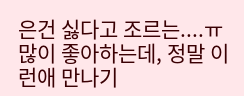은건 싫다고 조르는....ㅠ
많이 좋아하는데, 정말 이런애 만나기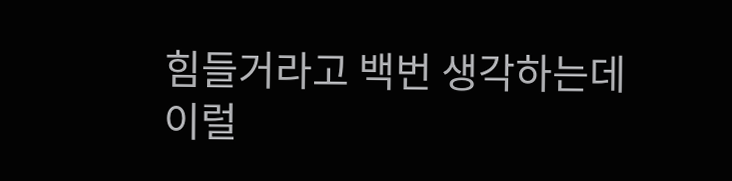힘들거라고 백번 생각하는데
이럴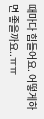때마다 힘들어요. 어떻게하면 좋을까요..ㅠㅠ